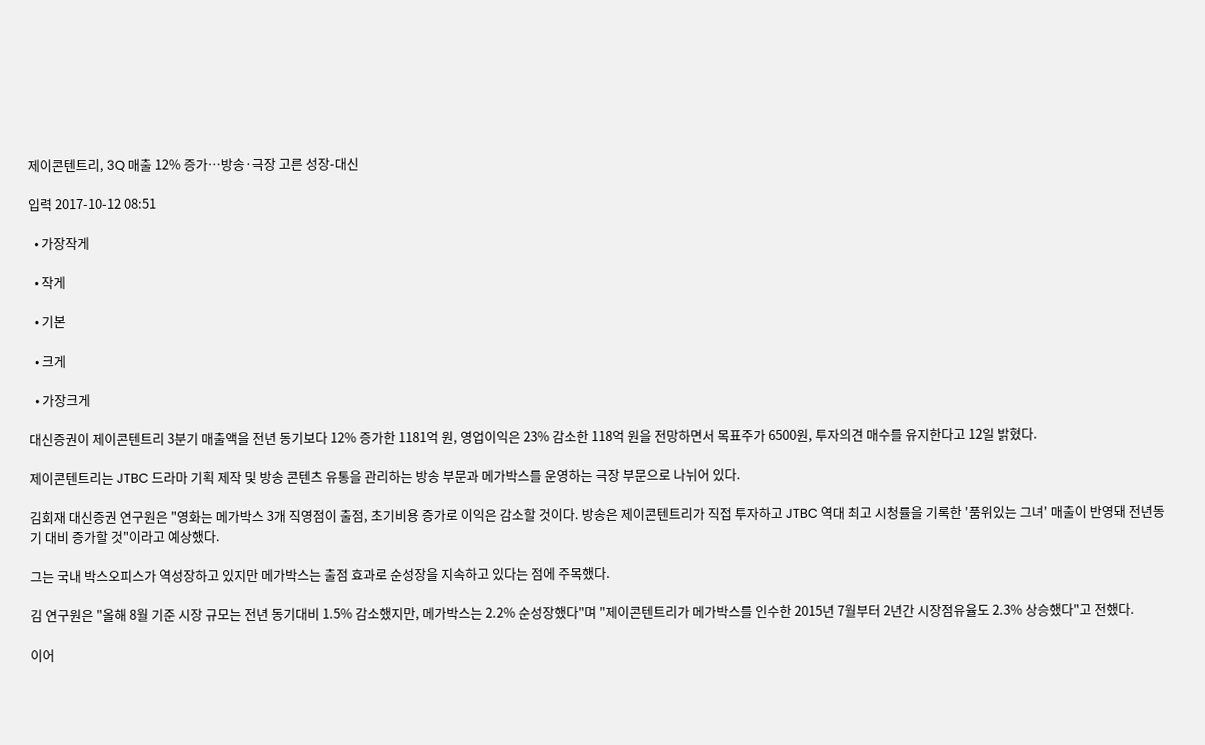제이콘텐트리, 3Q 매출 12% 증가…방송·극장 고른 성장-대신

입력 2017-10-12 08:51

  • 가장작게

  • 작게

  • 기본

  • 크게

  • 가장크게

대신증권이 제이콘텐트리 3분기 매출액을 전년 동기보다 12% 증가한 1181억 원, 영업이익은 23% 감소한 118억 원을 전망하면서 목표주가 6500원, 투자의견 매수를 유지한다고 12일 밝혔다.

제이콘텐트리는 JTBC 드라마 기획 제작 및 방송 콘텐츠 유통을 관리하는 방송 부문과 메가박스를 운영하는 극장 부문으로 나뉘어 있다.

김회재 대신증권 연구원은 "영화는 메가박스 3개 직영점이 출점, 초기비용 증가로 이익은 감소할 것이다. 방송은 제이콘텐트리가 직접 투자하고 JTBC 역대 최고 시청률을 기록한 '품위있는 그녀' 매출이 반영돼 전년동기 대비 증가할 것"이라고 예상했다.

그는 국내 박스오피스가 역성장하고 있지만 메가박스는 출점 효과로 순성장을 지속하고 있다는 점에 주목했다.

김 연구원은 "올해 8월 기준 시장 규모는 전년 동기대비 1.5% 감소했지만, 메가박스는 2.2% 순성장했다"며 "제이콘텐트리가 메가박스를 인수한 2015년 7월부터 2년간 시장점유율도 2.3% 상승했다"고 전했다.

이어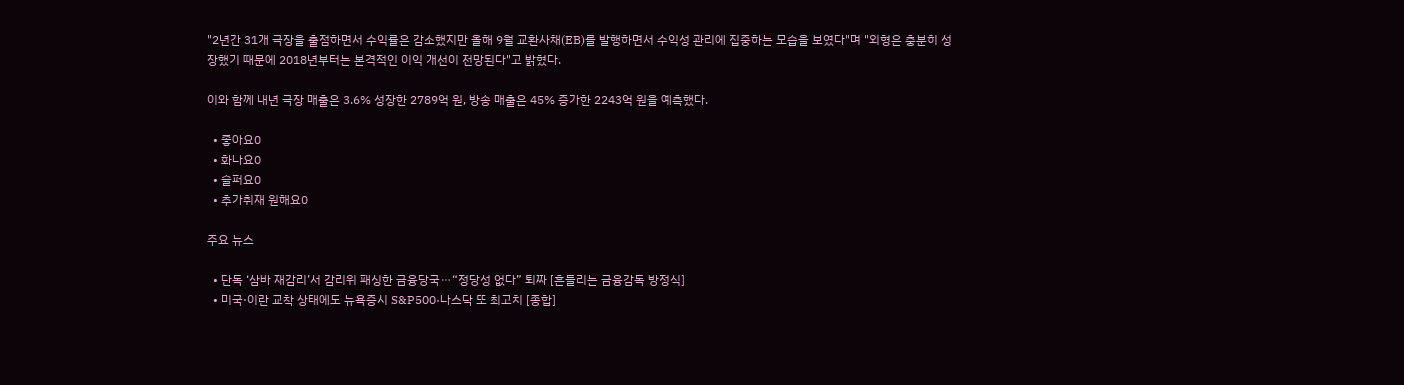"2년간 31개 극장을 출점하면서 수익률은 감소했지만 올해 9월 교환사채(EB)를 발행하면서 수익성 관리에 집중하는 모습을 보였다"며 "외형은 충분히 성장했기 때문에 2018년부터는 본격적인 이익 개선이 전망된다"고 밝혔다.

이와 함께 내년 극장 매출은 3.6% 성장한 2789억 원, 방송 매출은 45% 증가한 2243억 원을 예측했다.

  • 좋아요0
  • 화나요0
  • 슬퍼요0
  • 추가취재 원해요0

주요 뉴스

  • 단독 ‘삼바 재감리’서 감리위 패싱한 금융당국⋯“정당성 없다” 퇴짜 [흔들리는 금융감독 방정식]
  • 미국·이란 교착 상태에도 뉴욕증시 S&P500·나스닥 또 최고치 [종합]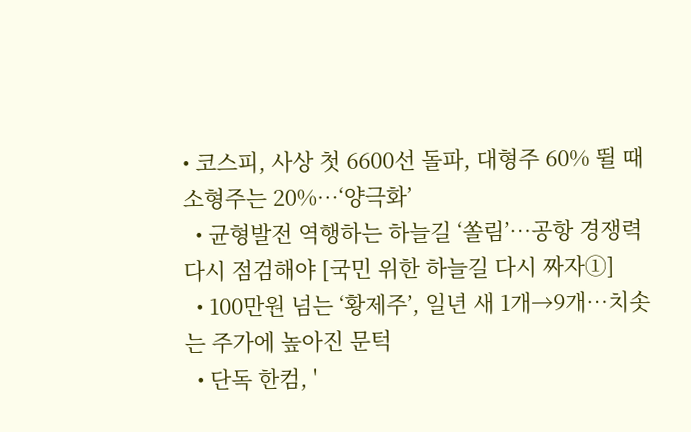• 코스피, 사상 첫 6600선 돌파, 대형주 60% 뛸 때 소형주는 20%…‘양극화’
  • 균형발전 역행하는 하늘길 ‘쏠림’…공항 경쟁력 다시 점검해야 [국민 위한 하늘길 다시 짜자①]
  • 100만원 넘는 ‘황제주’, 일년 새 1개→9개⋯치솟는 주가에 높아진 문턱
  • 단독 한컴, '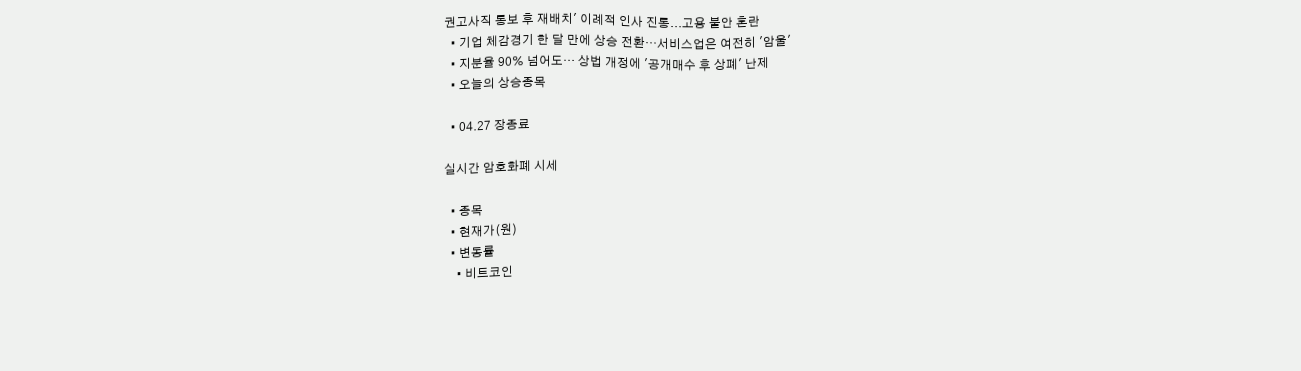권고사직 통보 후 재배치' 이례적 인사 진통...고용 불안 혼란
  • 기업 체감경기 한 달 만에 상승 전환···서비스업은 여전히 '암울'
  • 지분율 90% 넘어도… 상법 개정에 '공개매수 후 상폐' 난제
  • 오늘의 상승종목

  • 04.27 장종료

실시간 암호화폐 시세

  • 종목
  • 현재가(원)
  • 변동률
    • 비트코인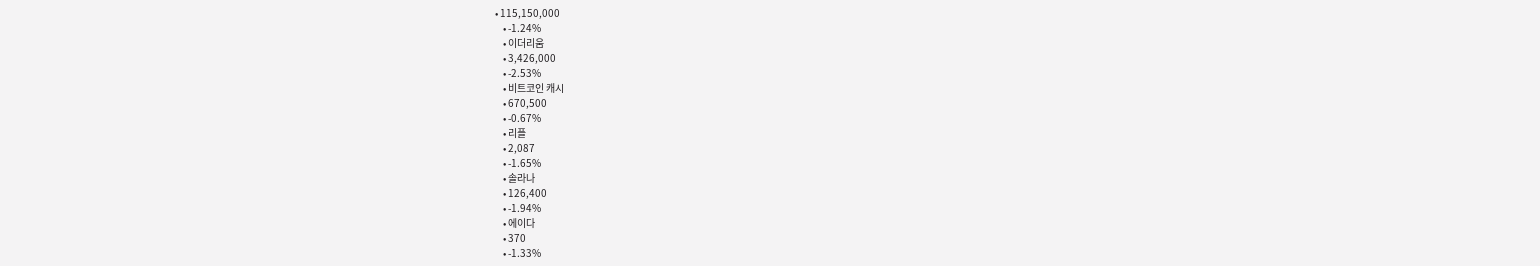• 115,150,000
    • -1.24%
    • 이더리움
    • 3,426,000
    • -2.53%
    • 비트코인 캐시
    • 670,500
    • -0.67%
    • 리플
    • 2,087
    • -1.65%
    • 솔라나
    • 126,400
    • -1.94%
    • 에이다
    • 370
    • -1.33%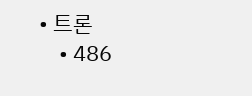• 트론
    • 486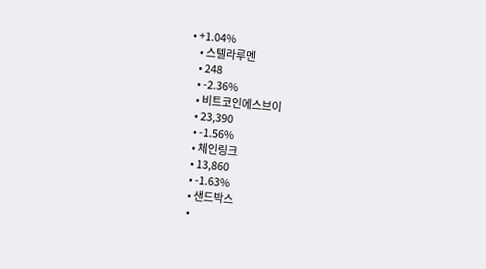• +1.04%
    • 스텔라루멘
    • 248
    • -2.36%
    • 비트코인에스브이
    • 23,390
    • -1.56%
    • 체인링크
    • 13,860
    • -1.63%
    • 샌드박스
    •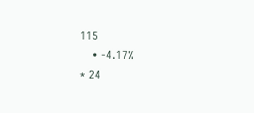115
    • -4.17%
* 24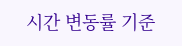시간 변동률 기준